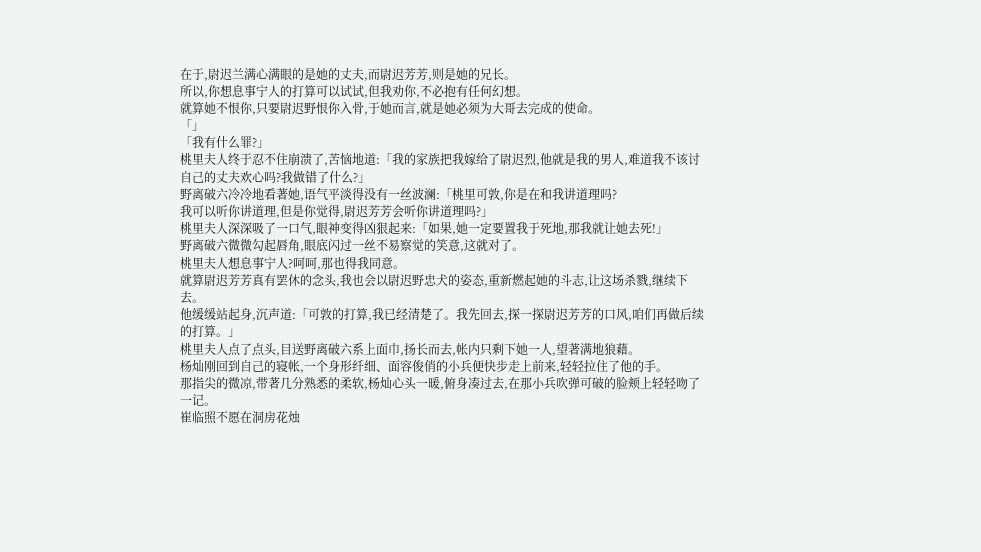在于,尉迟兰满心满眼的是她的丈夫,而尉迟芳芳,则是她的兄长。
所以,你想息事宁人的打算可以试试,但我劝你,不必抱有任何幻想。
就算她不恨你,只要尉迟野恨你入骨,于她而言,就是她必须为大哥去完成的使命。
「」
「我有什么罪?」
桃里夫人终于忍不住崩溃了,苦恼地道:「我的家族把我嫁给了尉迟烈,他就是我的男人,难道我不该讨自己的丈夫欢心吗?我做错了什么?」
野离破六冷冷地看著她,语气平淡得没有一丝波澜:「桃里可敦,你是在和我讲道理吗?
我可以听你讲道理,但是你觉得,尉迟芳芳会听你讲道理吗?」
桃里夫人深深吸了一口气,眼神变得凶狠起来:「如果,她一定要置我于死地,那我就让她去死!」
野离破六微微勾起唇角,眼底闪过一丝不易察觉的笑意,这就对了。
桃里夫人想息事宁人?呵呵,那也得我同意。
就算尉迟芳芳真有罢休的念头,我也会以尉迟野忠犬的姿态,重新燃起她的斗志,让这场杀戮,继续下去。
他缓缓站起身,沉声道:「可敦的打算,我已经清楚了。我先回去,探一探尉迟芳芳的口风,咱们再做后续的打算。」
桃里夫人点了点头,目送野离破六系上面巾,扬长而去,帐内只剩下她一人,望著满地狼藉。
杨灿刚回到自己的寝帐,一个身形纤细、面容俊俏的小兵便快步走上前来,轻轻拉住了他的手。
那指尖的微凉,带著几分熟悉的柔软,杨灿心头一暖,俯身凑过去,在那小兵吹弹可破的脸颊上轻轻吻了一记。
崔临照不愿在洞房花烛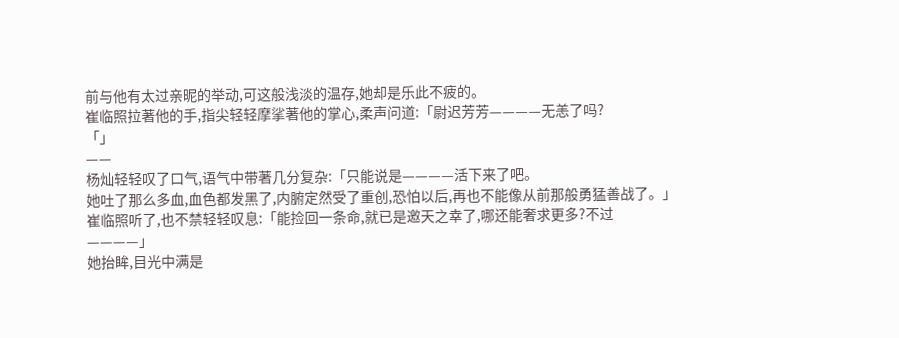前与他有太过亲昵的举动,可这般浅淡的温存,她却是乐此不疲的。
崔临照拉著他的手,指尖轻轻摩挲著他的掌心,柔声问道:「尉迟芳芳————无恙了吗?
「」
——
杨灿轻轻叹了口气,语气中带著几分复杂:「只能说是————活下来了吧。
她吐了那么多血,血色都发黑了,内腑定然受了重创,恐怕以后,再也不能像从前那般勇猛善战了。」
崔临照听了,也不禁轻轻叹息:「能捡回一条命,就已是邀天之幸了,哪还能奢求更多?不过————」
她抬眸,目光中满是